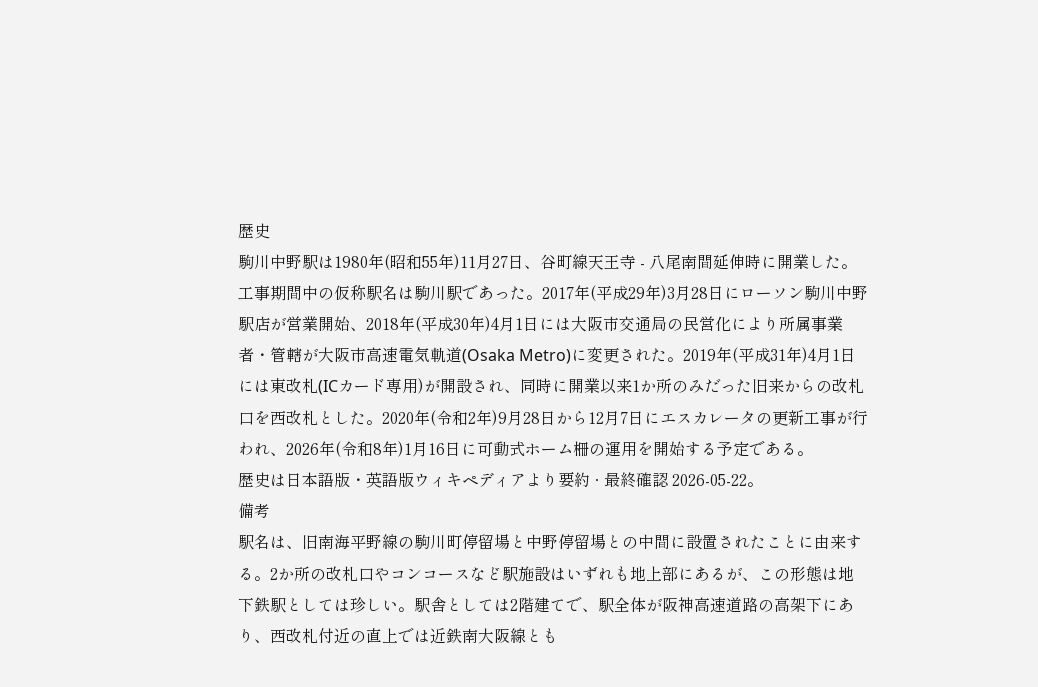歴史
駒川中野駅は1980年(昭和55年)11月27日、谷町線天王寺 - 八尾南間延伸時に開業した。工事期間中の仮称駅名は駒川駅であった。2017年(平成29年)3月28日にローソン駒川中野駅店が営業開始、2018年(平成30年)4月1日には大阪市交通局の民営化により所属事業者・管轄が大阪市高速電気軌道(Osaka Metro)に変更された。2019年(平成31年)4月1日には東改札(ICカード専用)が開設され、同時に開業以来1か所のみだった旧来からの改札口を西改札とした。2020年(令和2年)9月28日から12月7日にエスカレータの更新工事が行われ、2026年(令和8年)1月16日に可動式ホーム柵の運用を開始する予定である。
歴史は日本語版・英語版ウィキペディアより要約 · 最終確認 2026-05-22。
備考
駅名は、旧南海平野線の駒川町停留場と中野停留場との中間に設置されたことに由来する。2か所の改札口やコンコースなど駅施設はいずれも地上部にあるが、この形態は地下鉄駅としては珍しい。駅舎としては2階建てで、駅全体が阪神高速道路の高架下にあり、西改札付近の直上では近鉄南大阪線とも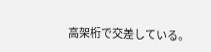高架桁で交差している。